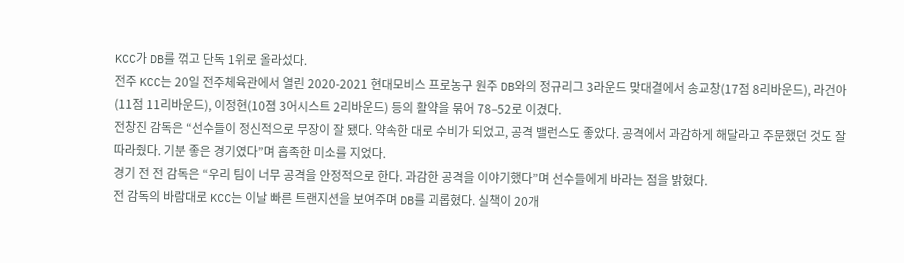KCC가 DB를 꺾고 단독 1위로 올라섰다.
전주 KCC는 20일 전주체육관에서 열린 2020-2021 현대모비스 프로농구 원주 DB와의 정규리그 3라운드 맞대결에서 송교창(17점 8리바운드), 라건아(11점 11리바운드), 이정현(10졈 3어시스트 2리바운드) 등의 활약을 묶어 78–52로 이겼다.
전창진 감독은 “선수들이 정신적으로 무장이 잘 됐다. 약속한 대로 수비가 되었고, 공격 밸런스도 좋았다. 공격에서 과감하게 해달라고 주문했던 것도 잘 따라줬다. 기분 좋은 경기였다”며 흡족한 미소를 지었다.
경기 전 전 감독은 “우리 팀이 너무 공격을 안정적으로 한다. 과감한 공격을 이야기했다”며 선수들에게 바라는 점을 밝혔다.
전 감독의 바람대로 KCC는 이날 빠른 트랜지션을 보여주며 DB를 괴롭혔다. 실책이 20개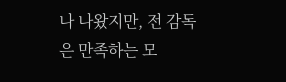나 나왔지만, 전 감독은 만족하는 모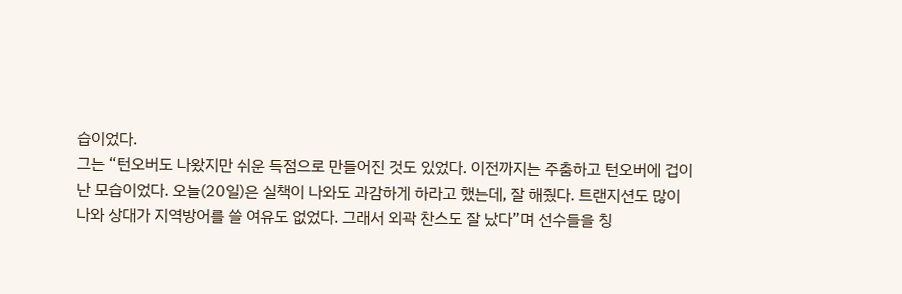습이었다.
그는 “턴오버도 나왔지만 쉬운 득점으로 만들어진 것도 있었다. 이전까지는 주춤하고 턴오버에 겁이 난 모습이었다. 오늘(20일)은 실책이 나와도 과감하게 하라고 했는데, 잘 해줬다. 트랜지션도 많이 나와 상대가 지역방어를 쓸 여유도 없었다. 그래서 외곽 찬스도 잘 났다”며 선수들을 칭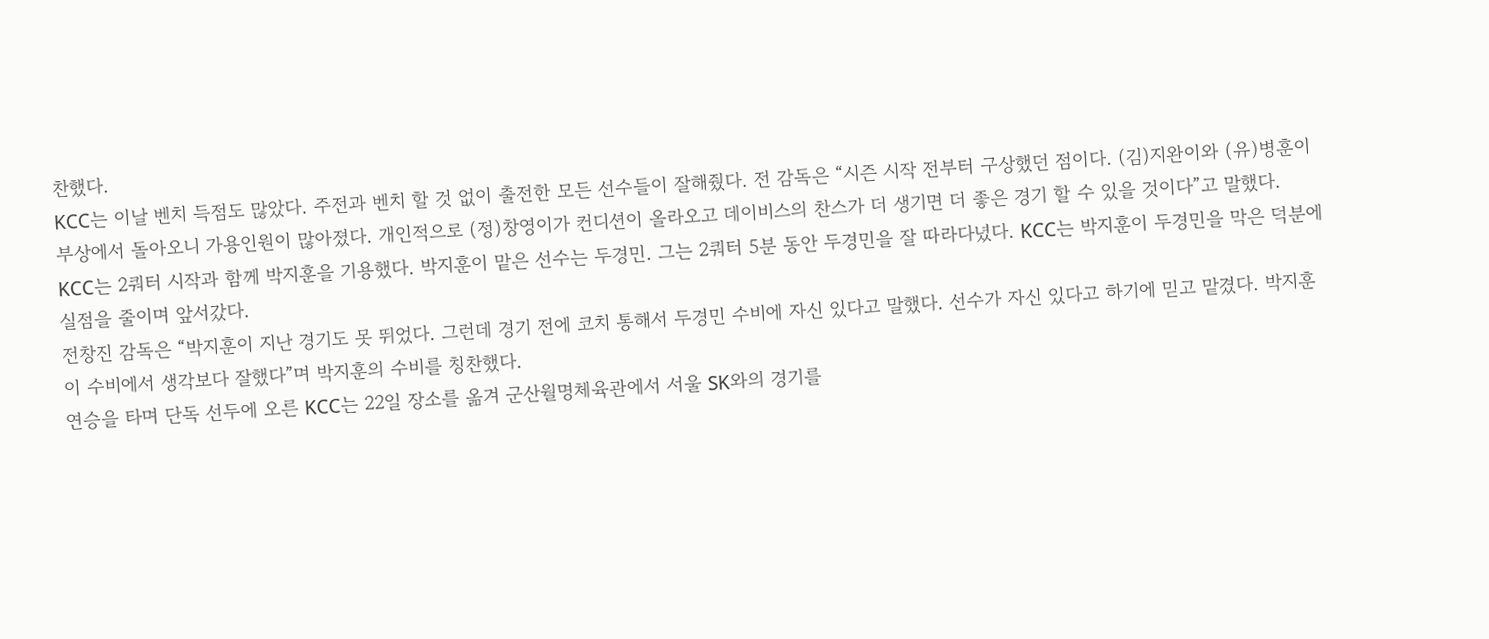찬했다.
KCC는 이날 벤치 득점도 많았다. 주전과 벤치 할 것 없이 출전한 모든 선수들이 잘해줬다. 전 감독은 “시즌 시작 전부터 구상했던 점이다. (김)지완이와 (유)병훈이 부상에서 돌아오니 가용인원이 많아졌다. 개인적으로 (정)창영이가 컨디션이 올라오고 데이비스의 찬스가 더 생기면 더 좋은 경기 할 수 있을 것이다”고 말했다.
KCC는 2쿼터 시작과 함께 박지훈을 기용했다. 박지훈이 맡은 선수는 두경민. 그는 2쿼터 5분 동안 두경민을 잘 따라다녔다. KCC는 박지훈이 두경민을 막은 덕분에 실점을 줄이며 앞서갔다.
전창진 감독은 “박지훈이 지난 경기도 못 뛰었다. 그런데 경기 전에 코치 통해서 두경민 수비에 자신 있다고 말했다. 선수가 자신 있다고 하기에 믿고 맡겼다. 박지훈이 수비에서 생각보다 잘했다”며 박지훈의 수비를 칭찬했다.
연승을 타며 단독 선두에 오른 KCC는 22일 장소를 옮겨 군산월명체육관에서 서울 SK와의 경기를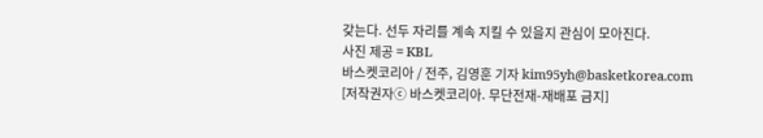갖는다. 선두 자리를 계속 지킬 수 있을지 관심이 모아진다.
사진 제공 = KBL
바스켓코리아 / 전주, 김영훈 기자 kim95yh@basketkorea.com
[저작권자ⓒ 바스켓코리아. 무단전재-재배포 금지]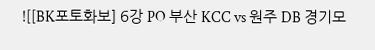![[BK포토화보] 6강 PO 부산 KCC vs 원주 DB 경기모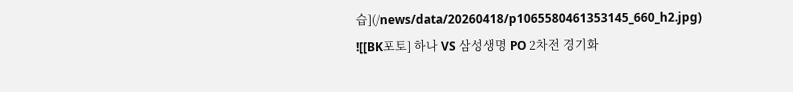습](/news/data/20260418/p1065580461353145_660_h2.jpg)
![[BK포토] 하나 VS 삼성생명 PO 2차전 경기화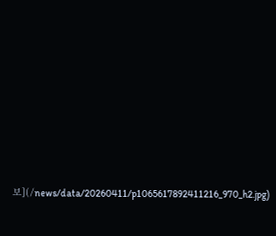보](/news/data/20260411/p1065617892411216_970_h2.jpg)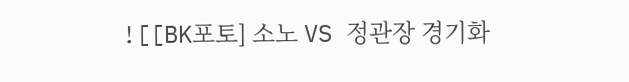![[BK포토] 소노 VS 정관장 경기화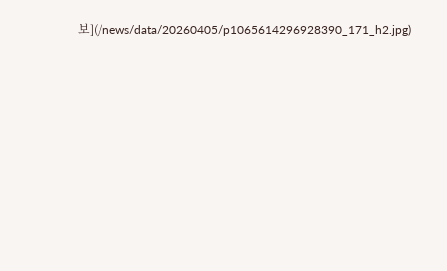보](/news/data/20260405/p1065614296928390_171_h2.jpg)